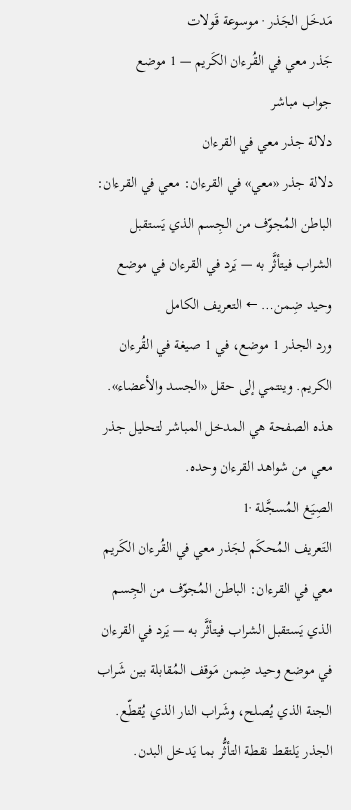مَدخَل الجَذر · موسوعة قَولات
جَذر معي في القُرءان الكَريم — 1 موضع
جواب مباشر
دلالة جذر معي في القرءان
دلالة جذر «معي» في القرءان: معي في القرءان: الباطن المُجوّف من الجِسم الذي يَستقبل الشراب فيتأثَّر به — يَرد في القرءان في موضع وحيد ضِمن… ← التعريف الكامل
ورد الجذر 1 موضع، في 1 صيغة في القُرءان الكريم. وينتمي إلى حقل «الجسد والأعضاء». هذه الصفحة هي المدخل المباشر لتحليل جذر معي من شواهد القرءان وحده.
الصِيَغ المُسجَّلة ·1
التَعريف المُحكَم لجَذر معي في القُرءان الكَريم
معي في القرءان: الباطن المُجوّف من الجِسم الذي يَستقبل الشراب فيتأثَّر به — يَرد في القرءان في موضع وحيد ضِمن مَوقف المُقابلة بين شَراب الجنة الذي يُصلح، وشَراب النار الذي يُقطّع. الجذر يَلتقط نقطة التأثُّر بما يَدخل البدن.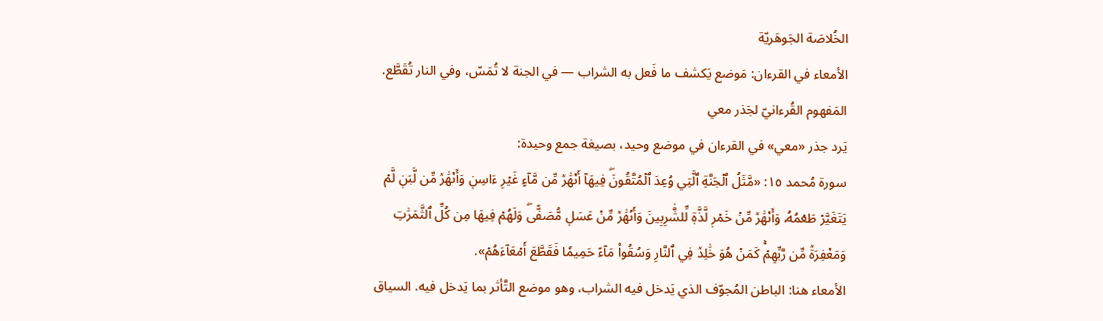الخُلاصَة الجَوهَريّة
الأمعاء في القرءان: مَوضع يَكشف ما فَعل به الشراب — في الجنة لا تُمَسّ، وفي النار تُقَطَّع.
المَفهوم القُرءانيّ لجَذر معي
يَرد جذر «معي» في القرءان في موضع وحيد، بصيغة جمع وحيدة:
سورة مُحمد ١٥: «مَّثَلُ ٱلۡجَنَّةِ ٱلَّتِي وُعِدَ ٱلۡمُتَّقُونَۖ فِيهَآ أَنۡهَٰرٞ مِّن مَّآءٍ غَيۡرِ ءَاسِنٖ وَأَنۡهَٰرٞ مِّن لَّبَنٖ لَّمۡ يَتَغَيَّرۡ طَعۡمُهُۥ وَأَنۡهَٰرٞ مِّنۡ خَمۡرٖ لَّذَّةٖ لِّلشَّٰرِبِينَ وَأَنۡهَٰرٞ مِّنۡ عَسَلٖ مُّصَفًّىۖ وَلَهُمۡ فِيهَا مِن كُلِّ ٱلثَّمَرَٰتِ وَمَغۡفِرَةٞ مِّن رَّبِّهِمۡۚ كَمَنۡ هُوَ خَٰلِدٞ فِي ٱلنَّارِ وَسُقُواْ مَآءً حَمِيمٗا فَقَطَّعَ أَمۡعَآءَهُمۡ».
الأمعاء هنا: الباطن المُجوّف الذي يَدخل فيه الشراب، وهو موضع التَّأثر بما يَدخل فيه. السياق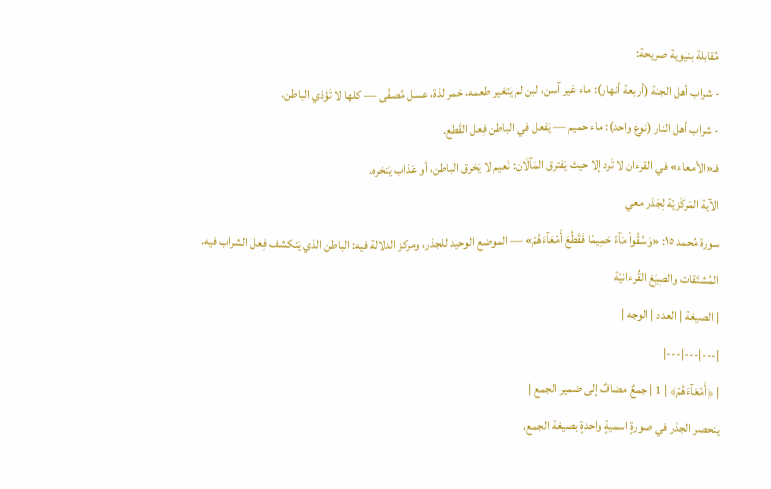مُقابلة بنيوية صريحة:
- شراب أهل الجنة (أربعة أنهار): ماء غير آسن، لبن لم يَتغير طعمه، خمر لذة، عسل مُصفّى — كلها لا تَؤذي الباطن.
- شراب أهل النار (نوع واحد): ماء حميم — يَفعل في الباطن فِعل القَطع.
فـ«الأمعاء» في القرءان لا تَرد إلا حيث يَفترق المَآلَان: نَعيم لا يَخرق الباطن، أو عَذاب يَنخره.
الآية المَركَزيّة لِجَذر معي
سورة مُحمد ١٥: «وَسُقُواْ مَآءً حَمِيمٗا فَقَطَّعَ أَمۡعَآءَهُمۡ» — الموضع الوحيد للجذر، ومركز الدلالة فيه: الباطن الذي يَنكشف فِعل الشراب فيه.
المُشتَقات والصِيَغ القُرءانيّة
| الصيغة | العدد | الوجه |
|---|---|---|
| ﴿أَمۡعَآءَهُمۡ﴾ | 1 | جمعٌ مضافٌ إلى ضمير الجمع |
ينحصر الجذر في صورةٍ اسميةٍ واحدةٍ بصيغة الجمع،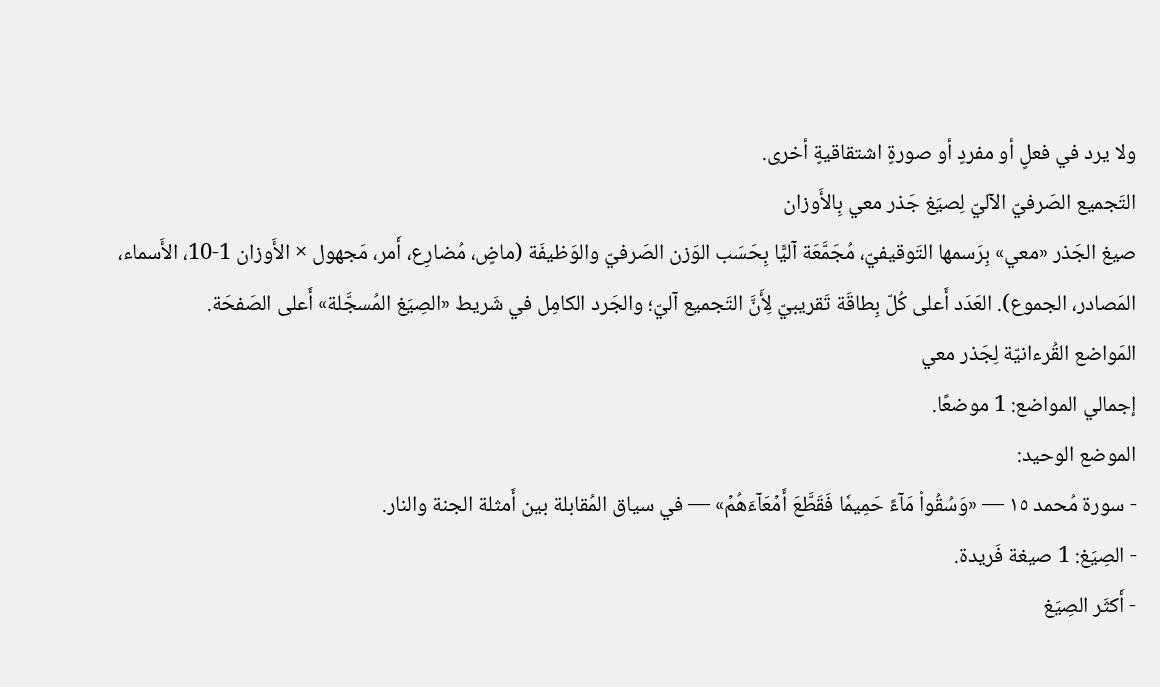ولا يرد في فعلٍ أو مفردٍ أو صورةٍ اشتقاقيةٍ أخرى.
التَجميع الصَرفيّ الآليّ لِصيَغ جَذر معي بِالأَوزان
صيغ الجَذر «معي» بِرَسمها التَوقيفيّ، مُجَمَّعَة آليًّا بِحَسَب الوَزن الصَرفيّ والوَظيفَة (ماضٍ، مُضارِع، أَمر، مَجهول × الأَوزان 1-10، الأَسماء، المَصادر، الجموع). العَدَد أَعلى كُلّ بِطاقَة تَقريبيّ لِأَنَّ التَجميع آليّ؛ والجَرد الكامِل في شَريط «الصِيَغ المُسجَّلة» أَعلى الصَفحَة.
المَواضع القُرءانيّة لِجَذر معي
إجمالي المواضع: 1 موضعًا.
الموضع الوحيد:
- سورة مُحمد ١٥ — «وَسُقُواْ مَآءً حَمِيمٗا فَقَطَّعَ أَمۡعَآءَهُمۡ» — في سياق المُقابلة بين أَمثلة الجنة والنار.
- الصِيَغ: 1 صيغة فَريدة.
- أَكثَر الصِيَغ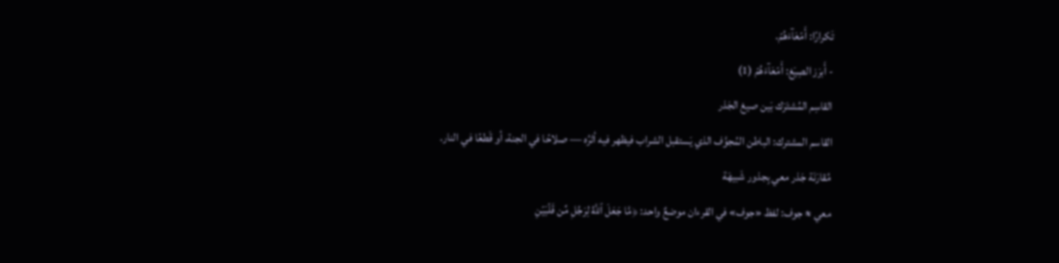تَكرارًا: أَمۡعَآءَهُمۡ.
- أَبرَز الصِيَغ: أَمۡعَآءَهُمۡ (1)
القاسِم المُشتَرَك بَين صيغ الجَذر
القاسم المشترك: الباطن المُجوَّف الذي يَستقبل الشراب فيظهر فيه أثرُه — صلاحًا في الجنة، أو قَطعًا في النار.
مُقارَنَة جَذر معي بِجذور شَبيهَة
معي ≠ جوف: لفظ «جوف» في القرءان موضعٌ واحد: ﴿مَّا جَعَلَ ٱللَّهُ لِرَجُلٖ مِّن قَلۡبَيۡنِ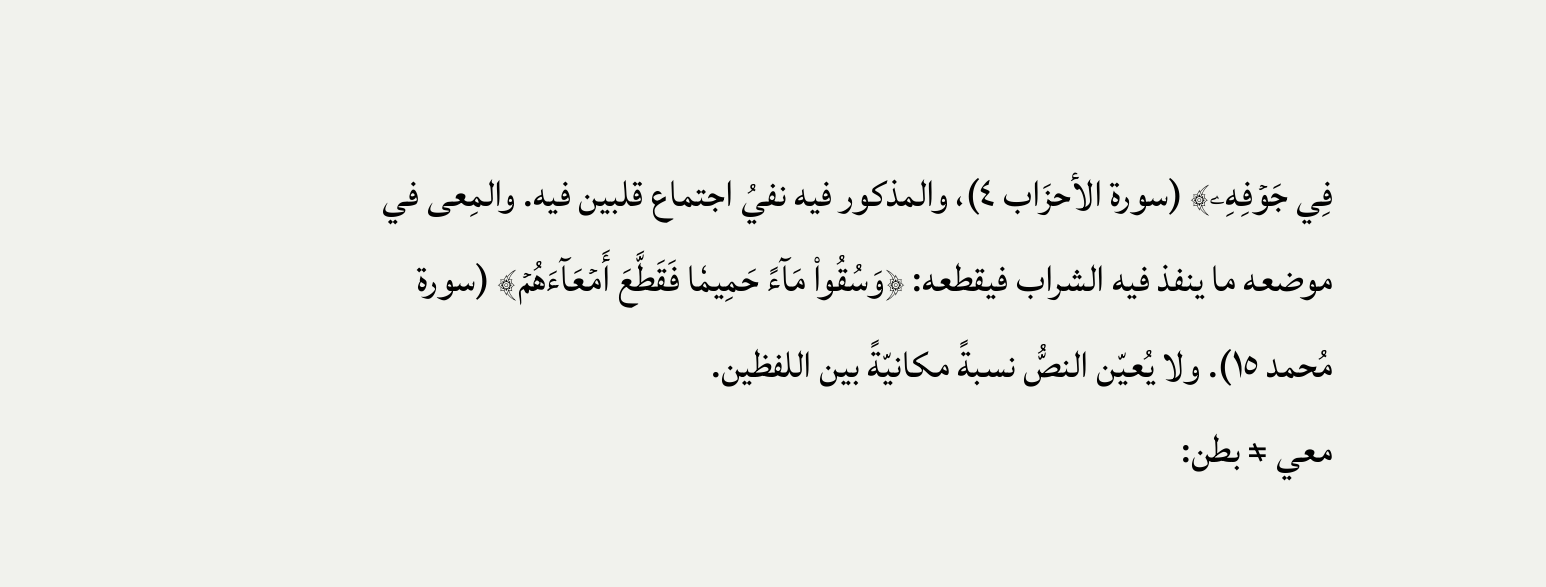فِي جَوۡفِهِۦ﴾ (سورة الأحزَاب ٤)، والمذكور فيه نفيُ اجتماع قلبين فيه. والمِعى في موضعه ما ينفذ فيه الشراب فيقطعه: ﴿وَسُقُواْ مَآءً حَمِيمٗا فَقَطَّعَ أَمۡعَآءَهُمۡ﴾ (سورة مُحمد ١٥). ولا يُعيّن النصُّ نسبةً مكانيّةً بين اللفظين.
معي ≠ بطن: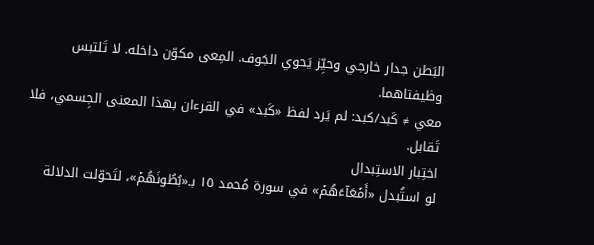البَطن جدار خارجي وحيِّز يَحوي الجَوف. المِعى مكوّن داخله. لا تَلتبس وظيفتاهما.
معي ≠ كَبد/كبد: لم يَرد لفظ «كَبد» في القرءان بهذا المعنى الجِسمي، فلا تَقابل.
اختِبار الاستِبدال
لو استُبدل «أَمۡعَآءَهُمۡ» في سورة مُحمد ١٥ بـ«بُطُونَهُمۡ»، لتَحوّلت الدلالة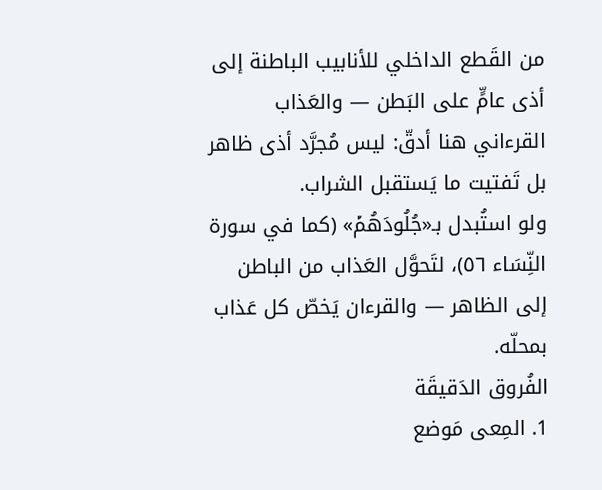من القَطع الداخلي للأنابيب الباطنة إلى أذى عامٍّ على البَطن — والعَذاب القرءاني هنا أدقّ: ليس مُجرَّد أذى ظاهر بل تَفتيت ما يَستقبل الشراب.
ولو استُبدل بـ«جُلُودَهُمۡ» (كما في سورة النِّسَاء ٥٦)، لتَحوَّل العَذاب من الباطن إلى الظاهر — والقرءان يَخصّ كل عَذاب بمحلّه.
الفُروق الدَقيقَة
1. المِعى مَوضع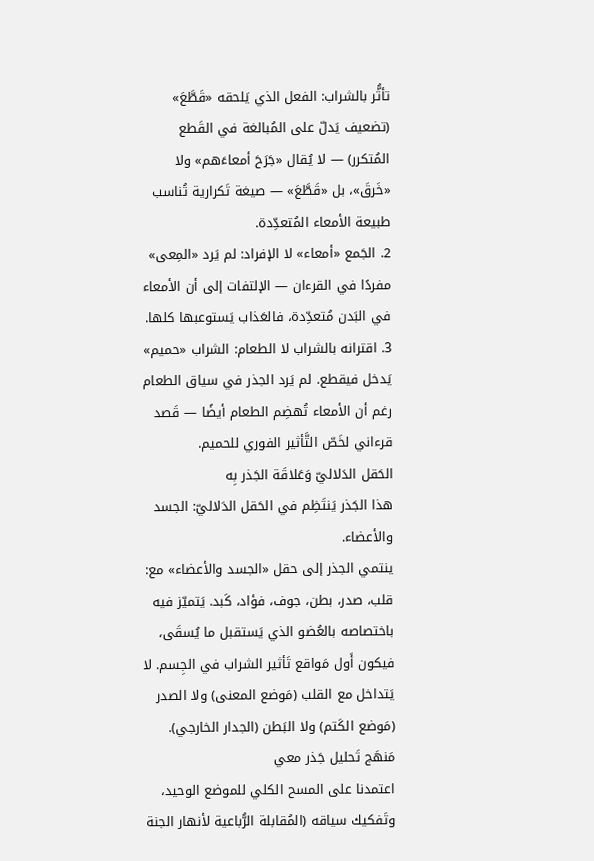تأثُّر بالشراب: الفعل الذي يَلحقه «قَطَّعَ» (تضعيف يَدلّ على المُبالغة في القَطع المُتكرر) — لا يُقال «جَرَحَ أمعاءَهم» ولا «خَرقَ»، بل «قَطَّعَ» — صيغة تَكرارية تُناسب طبيعة الأمعاء المُتعدِّدة.
2. الجَمع «أمعاء» لا الإفراد: لم يَرد «المِعى» مفردًا في القرءان — الإلتفات إلى أن الأمعاء في البَدن مُتعدِّدة، فالعَذاب يَستوعبها كلها.
3. اقترانه بالشراب لا الطعام: الشراب «حميم» يَدخل فيقطع. لم يَرد الجذر في سياق الطعام رغم أن الأمعاء تُهضِم الطعام أيضًا — قَصد قرءاني لخَصّ التَّأثير الفوري للحميم.
الحَقل الدَلاليّ وَعَلاقَة الجَذر بِه
هذا الجَذر يَنتَظِم في الحَقل الدَلاليّ: الجسد والأعضاء.
ينتمي الجذر إلى حقل «الجسد والأعضاء» مع: قلب، صدر، بطن، جوف، فؤاد، كَبد. يَتميّز فيه باختصاصه بالعُضو الذي يَستقبل ما يُسقَى، فيكون أَول مَواقع تَأثير الشراب في الجِسم. لا يَتداخل مع القلب (مَوضع المعنى) ولا الصدر (مَوضع الكَتم) ولا البَطن (الجدار الخارجي).
مَنهَج تَحليل جَذر معي
اعتمدنا على المسح الكلي للموضع الوحيد، وتَفكيك سياقه (المُقابلة الرُّباعية لأنهار الجنة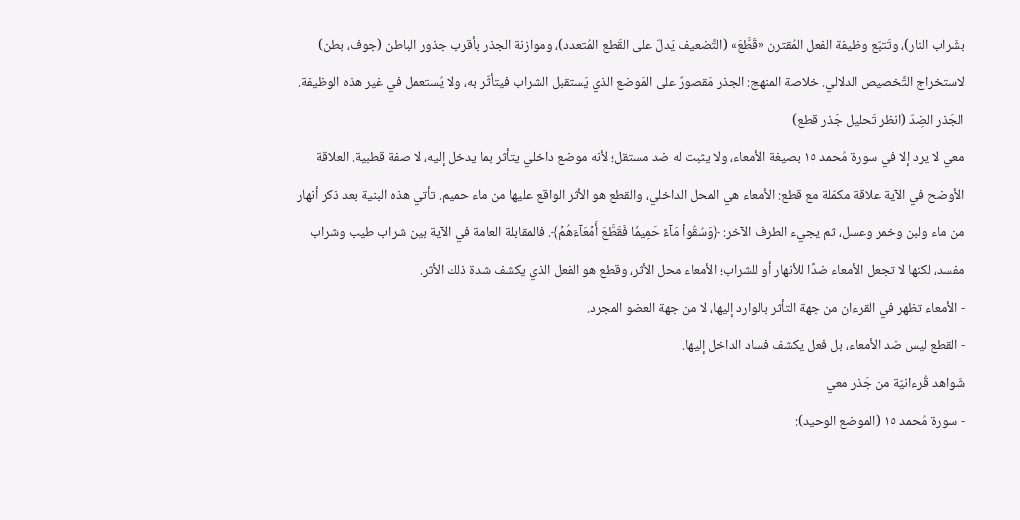بشَراب النار)، وتَتبّع وظيفة الفعل المُقترن «قَطَّعَ» (التَّضعيف يَدلّ على القَطع المُتعدد)، وموازنة الجذر بأقرب جذور الباطن (جوف، بطن) لاستخراج التَّخصيص الدلالي. خلاصة المنهج: الجذر مَقصورٌ على المَوضع الذي يَستقبل الشراب فيتأثّر به، ولا يُستعمل في غير هذه الوظيفة.
الجَذر الضِدّ (انظر تَحليل جَذر قطع)
معي لا يرد إلا في سورة مُحمد ١٥ بصيغة الأمعاء، ولا يثبت له ضد مستقل؛ لأنه موضع داخلي يتأثر بما يدخل إليه، لا صفة قطبية. العلاقة الأوضح في الآية علاقة مكمّلة مع قطع: الأمعاء هي المحل الداخلي، والقطع هو الأثر الواقع عليها من ماء حميم. تأتي هذه البنية بعد ذكر أنهار من ماء ولبن وخمر وعسل، ثم يجيء الطرف الآخر: ﴿وَسُقُواْ مَآءً حَمِيمٗا فَقَطَّعَ أَمۡعَآءَهُمۡ﴾. فالمقابلة العامة في الآية بين شراب طيب وشراب مفسد، لكنها لا تجعل الأمعاء ضدًا للأنهار أو للشراب؛ الأمعاء محل الأثر، وقطع هو الفعل الذي يكشف شدة ذلك الأثر.
- الأمعاء تظهر في القرءان من جهة التأثر بالوارد إليها، لا من جهة العضو المجرد.
- القطع ليس ضد الأمعاء، بل فعل يكشف فساد الداخل إليها.
شَواهد قُرءانيّة من جَذر معي
- سورة مُحمد ١٥ (الموضع الوحيد):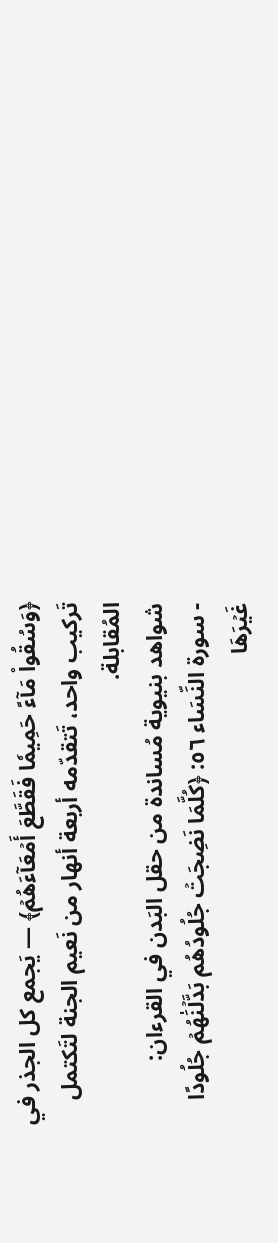﴿وَسُقُواْ مَآءً حَمِيمٗا فَقَطَّعَ أَمۡعَآءَهُمۡ﴾ — يَجمع كل الجذر في تَركيب واحد، تَتقدّمه أربعة أنهار من نَعيم الجنة لتَكتمل المُقابلة.
شواهد بنيوية مُساندة من حقل البَدن في القرءان:
- سورة النِّسَاء ٥٦: ﴿كُلَّمَا نَضِجَتۡ جُلُودُهُم بَدَّلۡنَٰهُمۡ جُلُودًا غَيۡرَهَا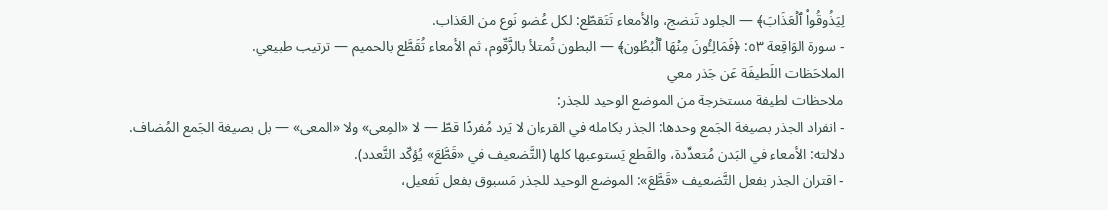لِيَذُوقُواْ ٱلۡعَذَابَ﴾ — الجلود تَنضج، والأمعاء تَتَقطّع: لكل عُضو نَوع من العَذاب.
- سورة الوَاقِعة ٥٣: ﴿فَمَالِـُٔونَ مِنۡهَا ٱلۡبُطُون﴾ — البطون تُمتلأ بالزَّقّوم، ثم الأمعاء تُقَطَّع بالحميم — ترتيب طبيعي.
الملاحَظات اللَطيفَة عَن جَذر معي
ملاحظات لطيفة مستخرجة من الموضع الوحيد للجذر:
- انفراد الجذر بصيغة الجَمع وحدها: الجذر بكامله في القرءان لا يَرد مُفردًا قطّ — لا «المِعى» ولا «المعى» — بل بصيغة الجَمع المُضاف. دلالته: الأمعاء في البَدن مُتعدِّدة، والقَطع يَستوعبها كلها (التَّضعيف في «قَطَّعَ» يُؤكّد التَّعدد).
- اقتران الجذر بفعل التَّضعيف «قَطَّعَ»: الموضع الوحيد للجذر مَسبوق بفعل تَفعيل،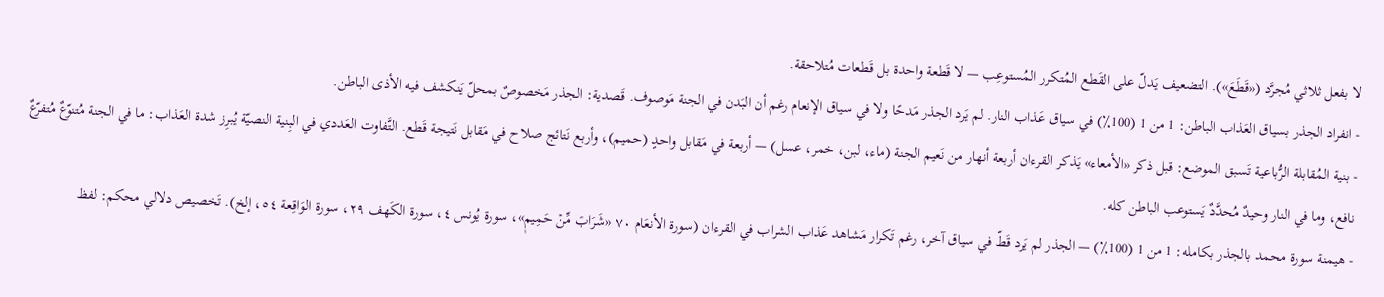لا بفعل ثلاثي مُجرَّد («قَطَعَ»). التضعيف يَدلّ على القَطع المُتكرر المُستوعِب — لا قَطعة واحدة بل قَطعات مُتلاحقة.
- انفراد الجذر بسياق العَذاب الباطن: 1 من 1 (100٪) في سياق عَذاب النار. لم يَرد الجذر مَدحًا ولا في سياق الإنعام رغم أن البَدن في الجنة مَوصوف. قَصدية: الجذر مَخصوصٌ بمحلّ يَنكشف فيه الأذى الباطن.
- بنية المُقابلة الرُّباعية تَسبق الموضع: قبل ذكر «الأمعاء» يَذكر القرءان أربعة أنهار من نَعيم الجنة (ماء، لبن، خمر، عسل) — أربعة في مَقابل واحدٍ (حميم)، وأربع نَتائج صلاح في مَقابل نَتيجة قَطع. التَّفاوت العَددي في البِنية النصيّة يُبرِز شدة العَذاب: ما في الجنة مُتنوّعٌ مُتفرّعٌ نافع، وما في النار وحيدٌ مُحدَّدٌ يَستوعب الباطن كله.
- هيمنة سورة محمد بالجذر بكامله: 1 من 1 (100٪) — الجذر لم يَرد قَطّ في سياق آخر، رغم تَكرار مَشاهد عَذاب الشراب في القرءان (سورة الأنعَام ٧٠ «شَرَابٞ مِّنۡ حَمِيمٖ»، سورة يُونس ٤، سورة الكَهف ٢٩، سورة الوَاقِعة ٥٤، إلخ). تَخصيص دلالي محكم: لفظ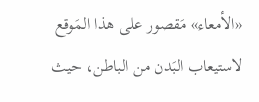«الأمعاء» مَقصور على هذا المَوقع لاستيعاب البَدن من الباطن، حيث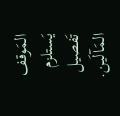المَوقف يَستلزم تَفصيل المَآلَين.